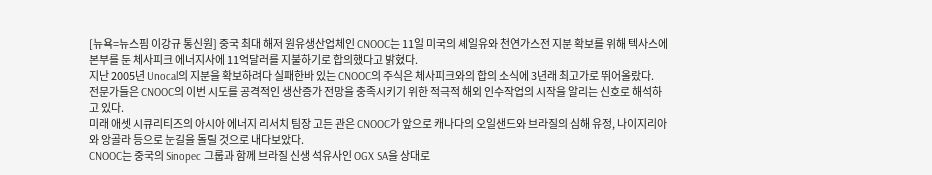[뉴욕=뉴스핌 이강규 통신원] 중국 최대 해저 원유생산업체인 CNOOC는 11일 미국의 셰일유와 천연가스전 지분 확보를 위해 텍사스에 본부를 둔 체사피크 에너지사에 11억달러를 지불하기로 합의했다고 밝혔다.
지난 2005년 Unocal의 지분을 확보하려다 실패한바 있는 CNOOC의 주식은 체사피크와의 합의 소식에 3년래 최고가로 뛰어올랐다.
전문가들은 CNOOC의 이번 시도를 공격적인 생산증가 전망을 충족시키기 위한 적극적 해외 인수작업의 시작을 알리는 신호로 해석하고 있다.
미래 애셋 시큐리티즈의 아시아 에너지 리서치 팀장 고든 관은 CNOOC가 앞으로 캐나다의 오일샌드와 브라질의 심해 유정, 나이지리아와 앙골라 등으로 눈길을 돌릴 것으로 내다보았다.
CNOOC는 중국의 Sinopec 그룹과 함께 브라질 신생 석유사인 OGX SA을 상대로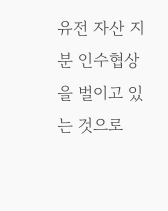유전 자산 지분 인수협상을 벌이고 있는 것으로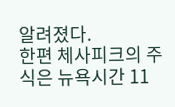알려졌다.
한편 체사피크의 주식은 뉴욕시간 11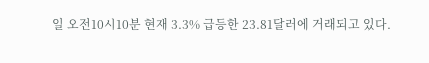일 오전10시10분 현재 3.3% 급등한 23.81달러에 거래되고 있다.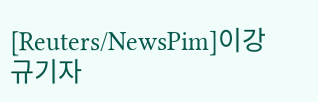[Reuters/NewsPim]이강규기자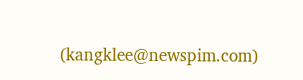(kangklee@newspim.com)